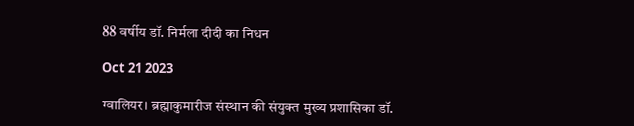88 वर्षीय डॉ. निर्मला दीदी का निधन

Oct 21 2023

ग्वालियर। ब्रह्माकुमारीज संस्थान की संयुक्त मुख्य प्रशासिका डॉ.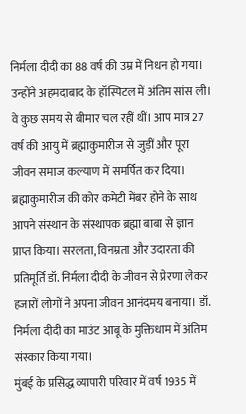निर्मला दीदी का 88 वर्ष की उम्र में निधन हो गया। उन्होंने अहमदाबाद के हॉस्पिटल में अंतिम सांस ली। वे कुछ समय से बीमार चल रहीं थीं। आप मात्र 27 वर्ष की आयु में ब्रह्माकुमारीज से जुड़ीं और पूरा जीवन समाज कल्याण में समर्पित कर दिया। ब्रह्माकुमारीज की कोर कमेटी मेंबर होने के साथ आपने संस्थान के संस्थापक ब्रह्मा बाबा से ज्ञान प्राप्त किया। सरलता, विनम्रता और उदारता की प्रतिमूर्ति डॉ. निर्मला दीदी के जीवन से प्रेरणा लेकर हजारों लोगों ने अपना जीवन आनंदमय बनाया। डॉ. निर्मला दीदी का माउंट आबू के मुक्तिधाम में अंतिम संस्कार किया गया।
मुंबई के प्रसिद्ध व्यापारी परिवार में वर्ष 1935 में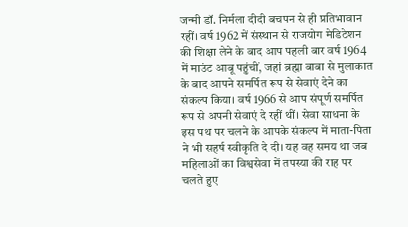जन्मी डॉ. निर्मला दीदी बचपन से ही प्रतिभावान रहीं। वर्ष 1962 में संस्थान से राजयोग मेडिटेशन की शिक्षा लेने के बाद आप पहली बार वर्ष 1964 में माउंट आबू पहुंचीं, जहां ब्रह्मा बाबा से मुलाकात के बाद आपने समर्पित रूप से सेवाएं देने का संकल्प किया। वर्ष 1966 से आप संपूर्ण समर्पित रूप से अपनी सेवाएं दे रहीं थीं। सेवा साधना के इस पथ पर चलने के आपके संकल्प में माता-पिता ने भी सहर्ष स्वीकृति दे दी। यह वह समय था जब महिलाओं का विश्वसेवा में तपस्या की राह पर चलते हुए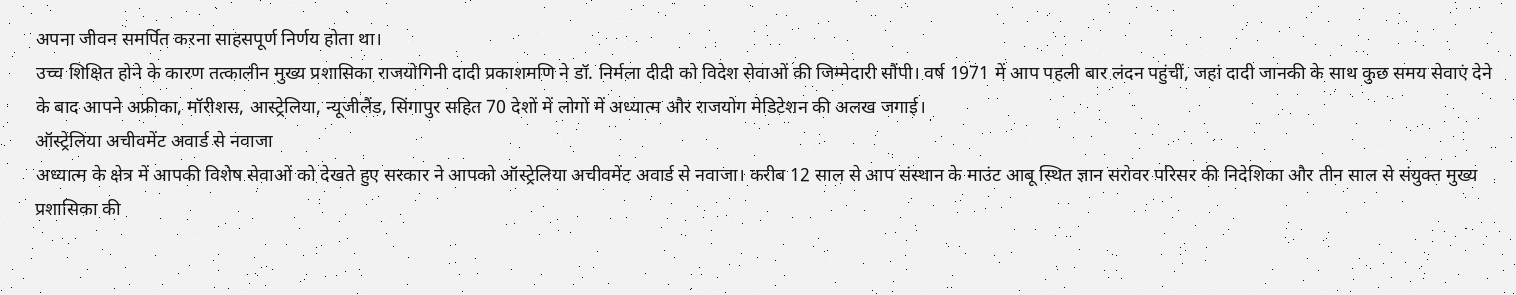अपना जीवन समर्पित करना साहसपूर्ण निर्णय होता था।
उच्च शिक्षित होने के कारण तत्कालीन मुख्य प्रशासिका राजयोगिनी दादी प्रकाशमणि ने डॉ. निर्मला दीदी को विदेश सेवाओं की जिम्मेदारी सौंपी। वर्ष 1971 में आप पहली बार लंदन पहुंचीं, जहां दादी जानकी के साथ कुछ समय सेवाएं देने के बाद आपने अफ्रीका, मॉरीशस, आस्ट्रेलिया, न्यूजीलैंड, सिंगापुर सहित 70 देशों में लोगों में अध्यात्म और राजयोग मेडिटेशन की अलख जगाई।
ऑस्ट्रेलिया अचीवमेंट अवार्ड से नवाजा
अध्यात्म के क्षेत्र में आपकी विशेष सेवाओं को देखते हुए सरकार ने आपको ऑस्ट्रेलिया अचीवमेंट अवार्ड से नवाजा। करीब 12 साल से आप संस्थान के माउंट आबू स्थित ज्ञान सरोवर परिसर की निदेशिका और तीन साल से संयुक्त मुख्य प्रशासिका की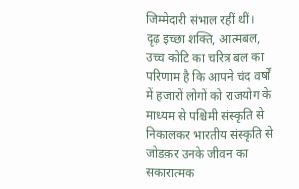जिम्मेदारी संभाल रहीं थीं।
दृढ़ इच्छा शक्ति, आत्मबल, उच्च कोटि का चरित्र बल का परिणाम है कि आपने चंद वर्षों में हजारों लोगों को राजयोग के माध्यम से पश्चिमी संस्कृति से निकालकर भारतीय संस्कृति से जोडक़र उनके जीवन का सकारात्मक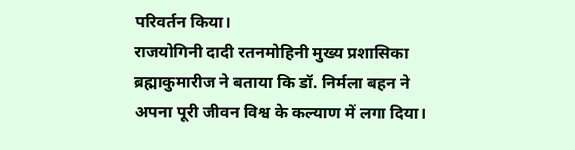परिवर्तन किया।
राजयोगिनी दादी रतनमोहिनी मुख्य प्रशासिका ब्रह्माकुमारीज ने बताया कि डॉ. निर्मला बहन ने अपना पूरी जीवन विश्व के कल्याण में लगा दिया।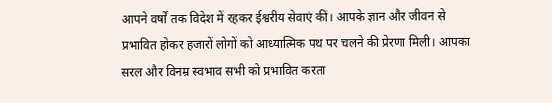आपने वर्षों तक विदेश में रहकर ईश्वरीय सेवाएं कीं। आपके ज्ञान और जीवन से प्रभावित होकर हजारों लोगों को आध्यात्मिक पथ पर चलने की प्रेरणा मिली। आपका सरल और विनम्र स्वभाव सभी को प्रभावित करता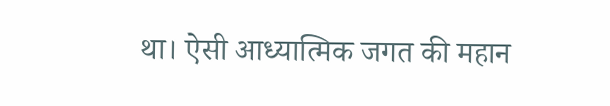था। ऐसी आध्यात्मिक जगत की महान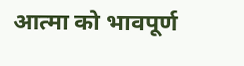आत्मा को भावपूर्ण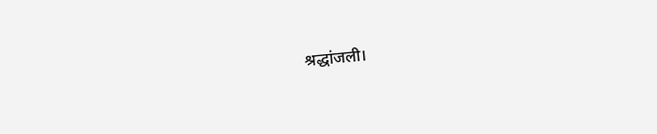श्रद्धांजली।